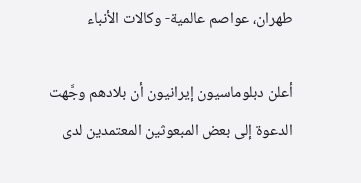طهران، عواصم عالمية- وكالات الأنباء

أعلن دبلوماسيون إيرانيون أن بلادهم وجَّهت الدعوة إلى بعض المبعوثين المعتمدين لدى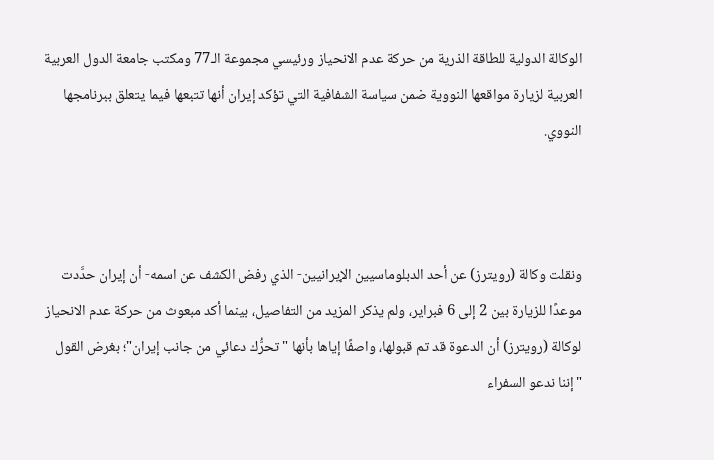الوكالة الدولية للطاقة الذرية من حركة عدم الانحياز ورئيسي مجموعة الـ77 ومكتب جامعة الدول العربية العربية لزيارة مواقعها النووية ضمن سياسة الشفافية التي تؤكد إيران أنها تتبعها فيما يتعلق ببرنامجها النووي.



ونقلت وكالة (رويترز) عن أحد الدبلوماسيين الإيرانيين- الذي رفض الكشف عن اسمه- أن إيران حدَّدت موعدًا للزيارة بين 2 إلى 6 فبراير، ولم يذكر المزيد من التفاصيل، بينما أكد مبعوث من حركة عدم الانحياز لوكالة (رويترز) أن الدعوة قد تم قبولها، واصفًا إياها بأنها "تحرُّك دعائي من جانب إيران"؛ بغرض القول "إننا ندعو السفراء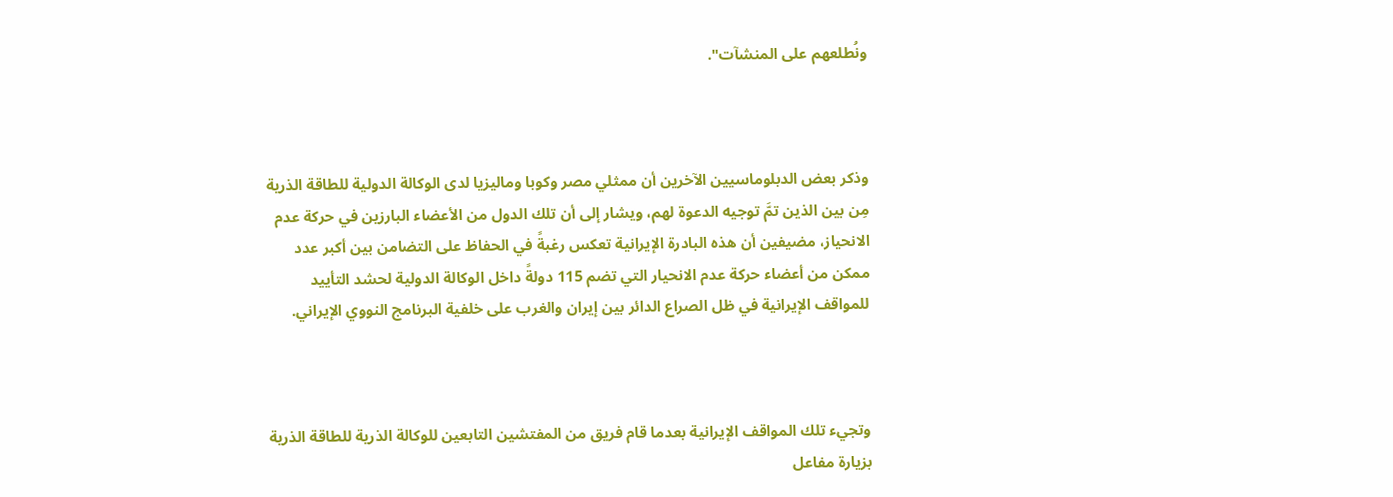ونُطلعهم على المنشآت".



وذكر بعض الدبلوماسيين الآخرين أن ممثلي مصر وكوبا وماليزيا لدى الوكالة الدولية للطاقة الذرية مِن بين الذين تمَّ توجيه الدعوة لهم، ويشار إلى أن تلك الدول من الأعضاء البارزين في حركة عدم الانحياز، مضيفين أن هذه البادرة الإيرانية تعكس رغبةً في الحفاظ على التضامن بين أكبر عدد ممكن من أعضاء حركة عدم الانحيار التي تضم 115 دولةً داخل الوكالة الدولية لحشد التأييد للمواقف الإيرانية في ظل الصراع الدائر بين إيران والغرب على خلفية البرنامج النووي الإيراني.



وتجيء تلك المواقف الإيرانية بعدما قام فريق من المفتشين التابعين للوكالة الذرية للطاقة الذرية بزيارة مفاعل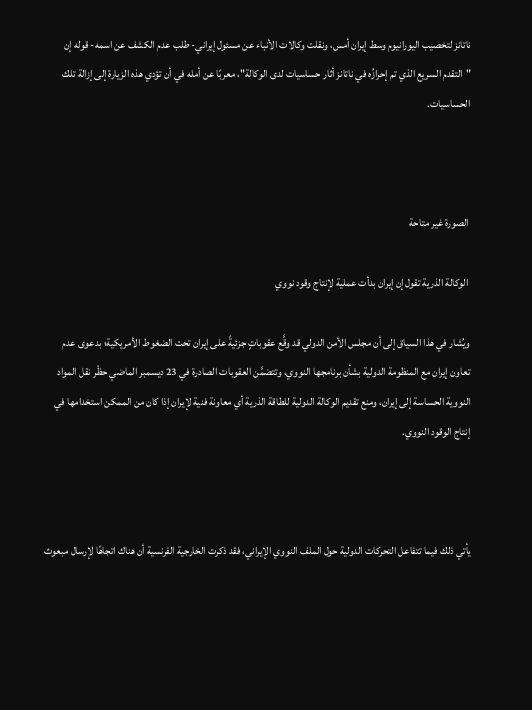ناتانز لتخصيب اليورانيوم وسط إيران أمس، ونقلت وكالات الأنباء عن مسئول إيراني- طلب عدم الكشف عن اسمه- قوله إن "التقدم السريع الذي تم إحرازُه في ناتانز أثار حساسيات لدى الوكالة"، معربًا عن أمله في أن تؤدي هذه الزيارة إلى إزالة تلك الحساسيات.



 الصورة غير متاحة

 الوكالة الذرية تقول إن إيران بدأت عملية لإنتاج وقود نووي

ويُشار في هذا السياق إلى أن مجلس الأمن الدولي قد وقَّع عقوباتٍ جزئيةً على إيران تحت الضغوط الأمريكية؛ بدعوى عدم تعاون إيران مع المنظومة الدولية بشأن برنامجها النووي، وتتضمَّن العقوبات الصادرة في 23 ديسمبر الماضي حظْر نقل المواد النووية الحساسة إلى إيران، ومنع تقديم الوكالة الدولية للطاقة الذرية أي معاونة فنية لإيران إذا كان من الممكن استخدامها في إنتاج الوقود النووي.



يأتي ذلك فيما تتفاعل التحركات الدولية حول الملف النووي الإيراني، فقد ذكرت الخارجية الفرنسية أن هناك اتجاهًا لإرسال مبعوث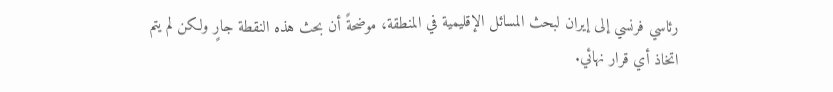رئاسي فرنسي إلى إيران لبحث المسائل الإقليمية في المنطقة، موضحةً أن بحث هذه النقطة جارٍ ولكن لم يتم اتخاذ أي قرار نهائي.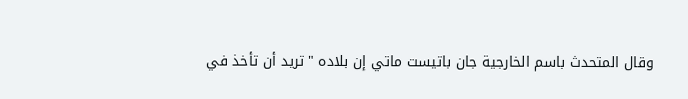وقال المتحدث باسم الخارجية جان باتيست ماتي إن بلاده "تريد أن تأخذ في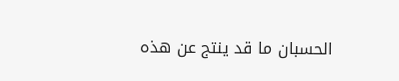الحسبان ما قد ينتج عن هذه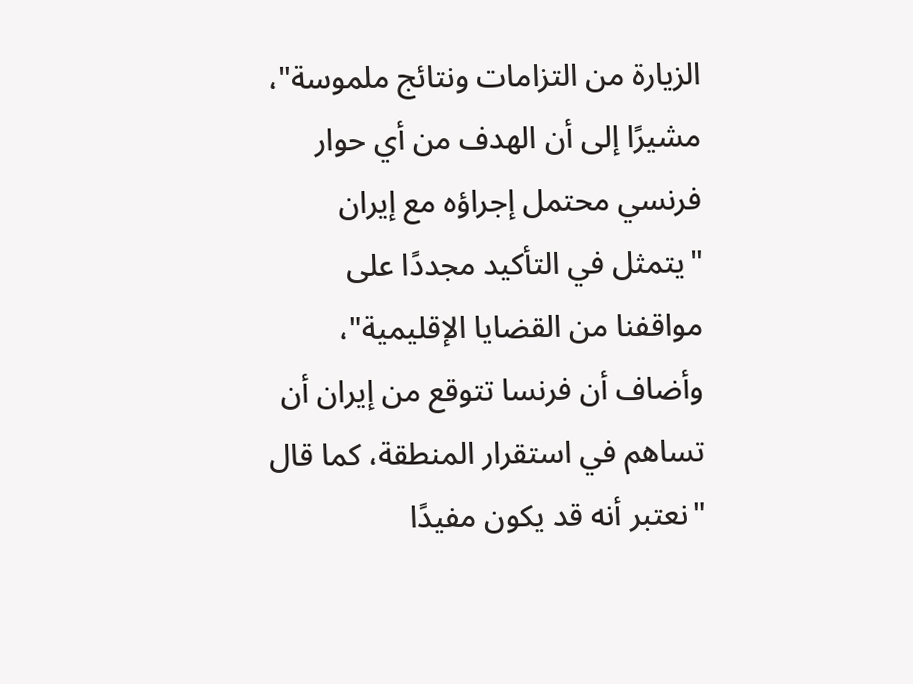الزيارة من التزامات ونتائج ملموسة"، مشيرًا إلى أن الهدف من أي حوار فرنسي محتمل إجراؤه مع إيران "يتمثل في التأكيد مجددًا على مواقفنا من القضايا الإقليمية"، وأضاف أن فرنسا تتوقع من إيران أن تساهم في استقرار المنطقة، كما قال "نعتبر أنه قد يكون مفيدًا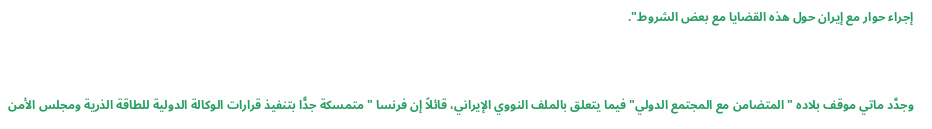إجراء حوار مع إيران حول هذه القضايا مع بعض الشروط".



وجدَّد ماتي موقف بلاده "المتضامن مع المجتمع الدولي" فيما يتعلق بالملف النووي الإيراني، قائلاً إن فرنسا "متمسكة جدًّا بتنفيذ قرارات الوكالة الدولية للطاقة الذرية ومجلس الأمن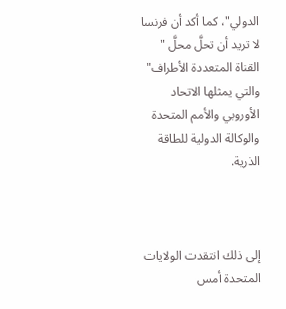الدولي"، كما أكد أن فرنسا لا تريد أن تحلَّ محلَّ " القناة المتعددة الأطراف" والتي يمثلها الاتحاد الأوروبي والأمم المتحدة والوكالة الدولية للطاقة الذرية.



إلى ذلك انتقدت الولايات المتحدة أمس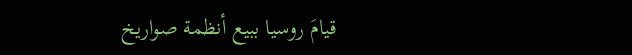قيامَ روسيا ببيع أنظمة صواريخ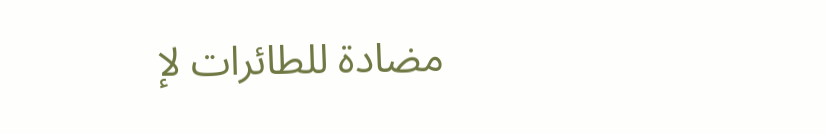مضادة للطائرات لإ